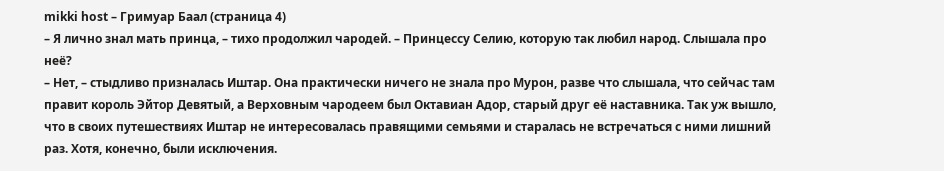mikki host – Гримуар Баал (страница 4)
– Я лично знал мать принца, – тихо продолжил чародей. – Принцессу Селию, которую так любил народ. Слышала про неё?
– Нет, – стыдливо призналась Иштар. Она практически ничего не знала про Мурон, разве что слышала, что сейчас там правит король Эйтор Девятый, а Верховным чародеем был Октавиан Адор, старый друг её наставника. Так уж вышло, что в своих путешествиях Иштар не интересовалась правящими семьями и старалась не встречаться с ними лишний раз. Хотя, конечно, были исключения.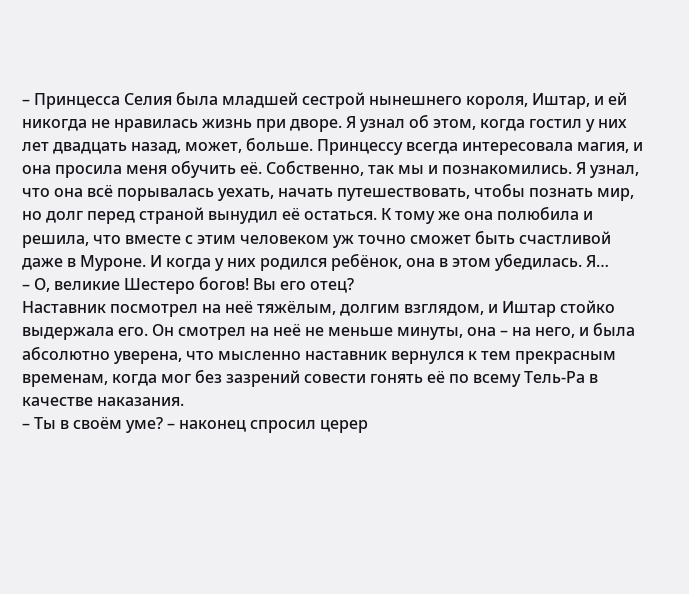– Принцесса Селия была младшей сестрой нынешнего короля, Иштар, и ей никогда не нравилась жизнь при дворе. Я узнал об этом, когда гостил у них лет двадцать назад, может, больше. Принцессу всегда интересовала магия, и она просила меня обучить её. Собственно, так мы и познакомились. Я узнал, что она всё порывалась уехать, начать путешествовать, чтобы познать мир, но долг перед страной вынудил её остаться. К тому же она полюбила и решила, что вместе с этим человеком уж точно сможет быть счастливой даже в Муроне. И когда у них родился ребёнок, она в этом убедилась. Я…
– О, великие Шестеро богов! Вы его отец?
Наставник посмотрел на неё тяжёлым, долгим взглядом, и Иштар стойко выдержала его. Он смотрел на неё не меньше минуты, она – на него, и была абсолютно уверена, что мысленно наставник вернулся к тем прекрасным временам, когда мог без зазрений совести гонять её по всему Тель-Ра в качестве наказания.
– Ты в своём уме? – наконец спросил церер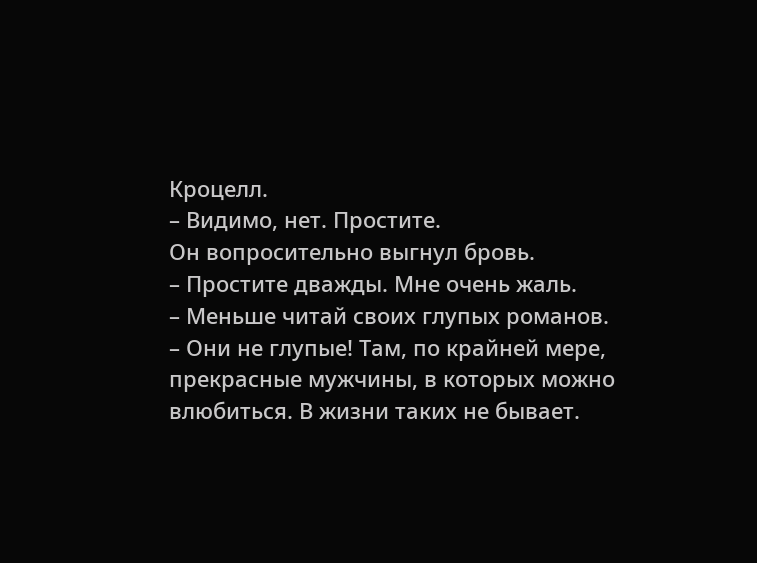Кроцелл.
– Видимо, нет. Простите.
Он вопросительно выгнул бровь.
– Простите дважды. Мне очень жаль.
– Меньше читай своих глупых романов.
– Они не глупые! Там, по крайней мере, прекрасные мужчины, в которых можно влюбиться. В жизни таких не бывает.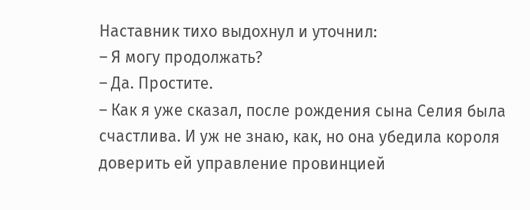Наставник тихо выдохнул и уточнил:
– Я могу продолжать?
– Да. Простите.
– Как я уже сказал, после рождения сына Селия была счастлива. И уж не знаю, как, но она убедила короля доверить ей управление провинцией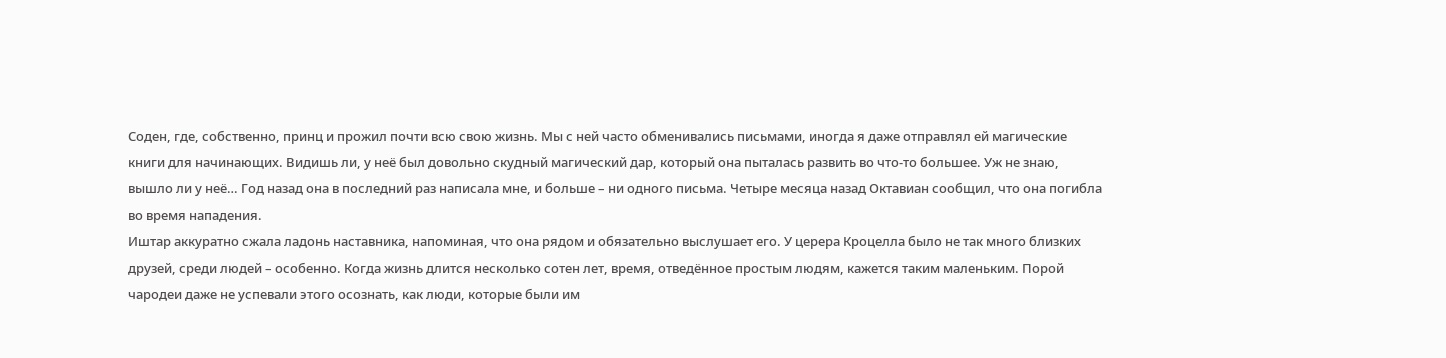Соден, где, собственно, принц и прожил почти всю свою жизнь. Мы с ней часто обменивались письмами, иногда я даже отправлял ей магические книги для начинающих. Видишь ли, у неё был довольно скудный магический дар, который она пыталась развить во что-то большее. Уж не знаю, вышло ли у неё… Год назад она в последний раз написала мне, и больше – ни одного письма. Четыре месяца назад Октавиан сообщил, что она погибла во время нападения.
Иштар аккуратно сжала ладонь наставника, напоминая, что она рядом и обязательно выслушает его. У церера Кроцелла было не так много близких друзей, среди людей – особенно. Когда жизнь длится несколько сотен лет, время, отведённое простым людям, кажется таким маленьким. Порой чародеи даже не успевали этого осознать, как люди, которые были им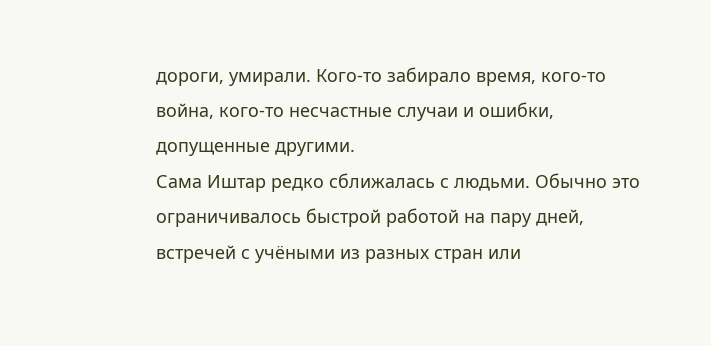дороги, умирали. Кого-то забирало время, кого-то война, кого-то несчастные случаи и ошибки, допущенные другими.
Сама Иштар редко сближалась с людьми. Обычно это ограничивалось быстрой работой на пару дней, встречей с учёными из разных стран или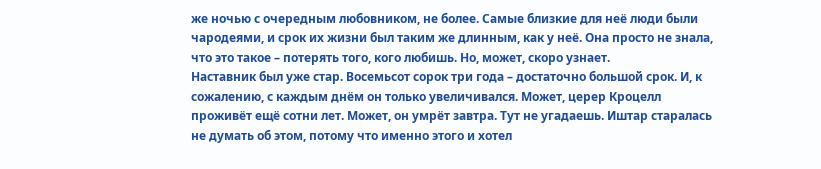же ночью с очередным любовником, не более. Самые близкие для неё люди были чародеями, и срок их жизни был таким же длинным, как у неё. Она просто не знала, что это такое – потерять того, кого любишь. Но, может, скоро узнает.
Наставник был уже стар. Восемьсот сорок три года – достаточно большой срок. И, к сожалению, с каждым днём он только увеличивался. Может, церер Кроцелл проживёт ещё сотни лет. Может, он умрёт завтра. Тут не угадаешь. Иштар старалась не думать об этом, потому что именно этого и хотел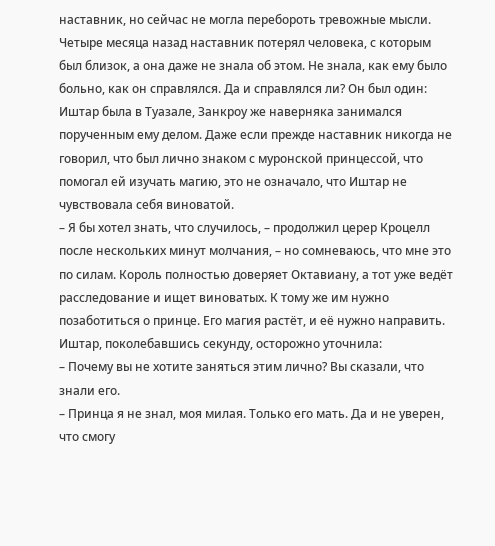наставник, но сейчас не могла перебороть тревожные мысли.
Четыре месяца назад наставник потерял человека, с которым был близок, а она даже не знала об этом. Не знала, как ему было больно, как он справлялся. Да и справлялся ли? Он был один: Иштар была в Туазале, Занкроу же наверняка занимался порученным ему делом. Даже если прежде наставник никогда не говорил, что был лично знаком с муронской принцессой, что помогал ей изучать магию, это не означало, что Иштар не чувствовала себя виноватой.
– Я бы хотел знать, что случилось, – продолжил церер Кроцелл после нескольких минут молчания, – но сомневаюсь, что мне это по силам. Король полностью доверяет Октавиану, а тот уже ведёт расследование и ищет виноватых. К тому же им нужно позаботиться о принце. Его магия растёт, и её нужно направить.
Иштар, поколебавшись секунду, осторожно уточнила:
– Почему вы не хотите заняться этим лично? Вы сказали, что знали его.
– Принца я не знал, моя милая. Только его мать. Да и не уверен, что смогу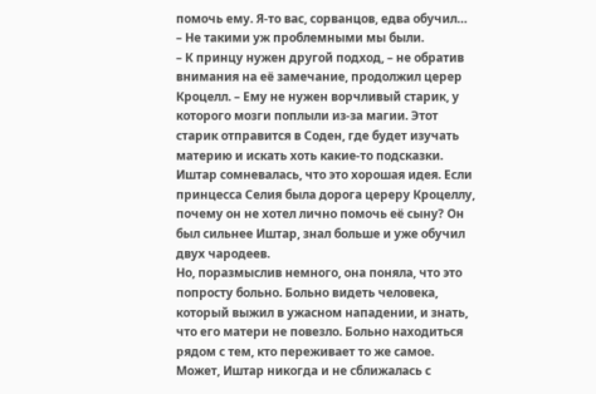помочь ему. Я-то вас, сорванцов, едва обучил…
– Не такими уж проблемными мы были.
– К принцу нужен другой подход, – не обратив внимания на её замечание, продолжил церер Кроцелл. – Ему не нужен ворчливый старик, у которого мозги поплыли из-за магии. Этот старик отправится в Соден, где будет изучать материю и искать хоть какие-то подсказки.
Иштар сомневалась, что это хорошая идея. Если принцесса Селия была дорога цереру Кроцеллу, почему он не хотел лично помочь её сыну? Он был сильнее Иштар, знал больше и уже обучил двух чародеев.
Но, поразмыслив немного, она поняла, что это попросту больно. Больно видеть человека, который выжил в ужасном нападении, и знать, что его матери не повезло. Больно находиться рядом с тем, кто переживает то же самое.
Может, Иштар никогда и не сближалась с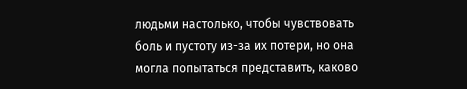людьми настолько, чтобы чувствовать боль и пустоту из-за их потери, но она могла попытаться представить, каково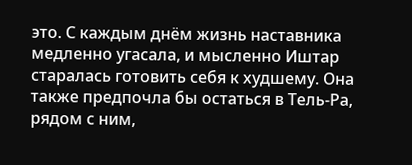это. С каждым днём жизнь наставника медленно угасала, и мысленно Иштар старалась готовить себя к худшему. Она также предпочла бы остаться в Тель-Ра, рядом с ним,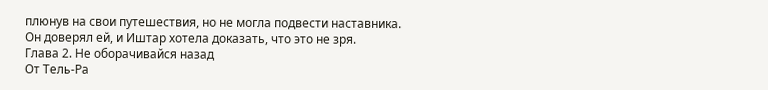плюнув на свои путешествия, но не могла подвести наставника.
Он доверял ей, и Иштар хотела доказать, что это не зря.
Глава 2. Не оборачивайся назад
От Тель-Ра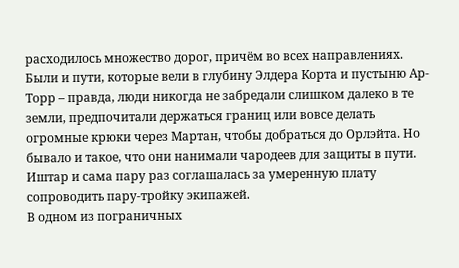расходилось множество дорог, причём во всех направлениях. Были и пути, которые вели в глубину Элдера Корта и пустыню Ар-Торр – правда, люди никогда не забредали слишком далеко в те земли, предпочитали держаться границ или вовсе делать огромные крюки через Мартан, чтобы добраться до Орлэйта. Но бывало и такое, что они нанимали чародеев для защиты в пути. Иштар и сама пару раз соглашалась за умеренную плату сопроводить пару-тройку экипажей.
В одном из пограничных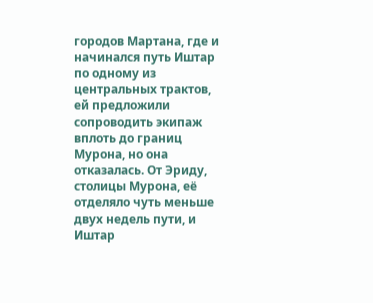городов Мартана, где и начинался путь Иштар по одному из центральных трактов, ей предложили сопроводить экипаж вплоть до границ Мурона, но она отказалась. От Эриду, столицы Мурона, её отделяло чуть меньше двух недель пути, и Иштар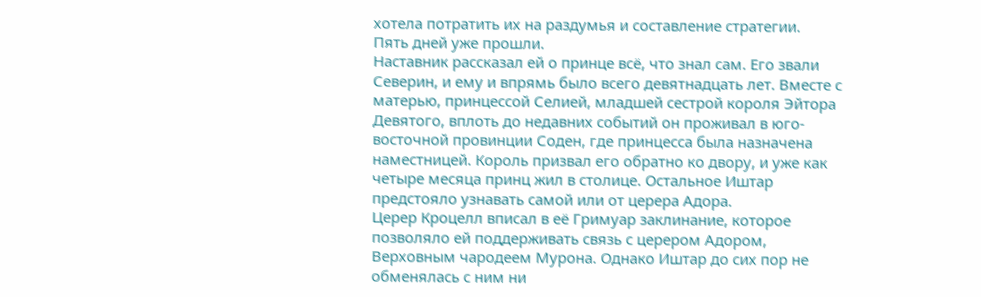хотела потратить их на раздумья и составление стратегии.
Пять дней уже прошли.
Наставник рассказал ей о принце всё, что знал сам. Его звали Северин, и ему и впрямь было всего девятнадцать лет. Вместе с матерью, принцессой Селией, младшей сестрой короля Эйтора Девятого, вплоть до недавних событий он проживал в юго-восточной провинции Соден, где принцесса была назначена наместницей. Король призвал его обратно ко двору, и уже как четыре месяца принц жил в столице. Остальное Иштар предстояло узнавать самой или от церера Адора.
Церер Кроцелл вписал в её Гримуар заклинание, которое позволяло ей поддерживать связь с церером Адором, Верховным чародеем Мурона. Однако Иштар до сих пор не обменялась с ним ни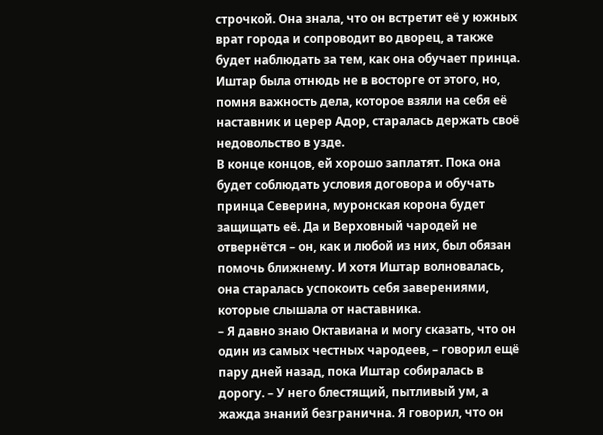строчкой. Она знала, что он встретит её у южных врат города и сопроводит во дворец, а также будет наблюдать за тем, как она обучает принца. Иштар была отнюдь не в восторге от этого, но, помня важность дела, которое взяли на себя её наставник и церер Адор, старалась держать своё недовольство в узде.
В конце концов, ей хорошо заплатят. Пока она будет соблюдать условия договора и обучать принца Северина, муронская корона будет защищать её. Да и Верховный чародей не отвернётся – он, как и любой из них, был обязан помочь ближнему. И хотя Иштар волновалась, она старалась успокоить себя заверениями, которые слышала от наставника.
– Я давно знаю Октавиана и могу сказать, что он один из самых честных чародеев, – говорил ещё пару дней назад, пока Иштар собиралась в дорогу. – У него блестящий, пытливый ум, а жажда знаний безгранична. Я говорил, что он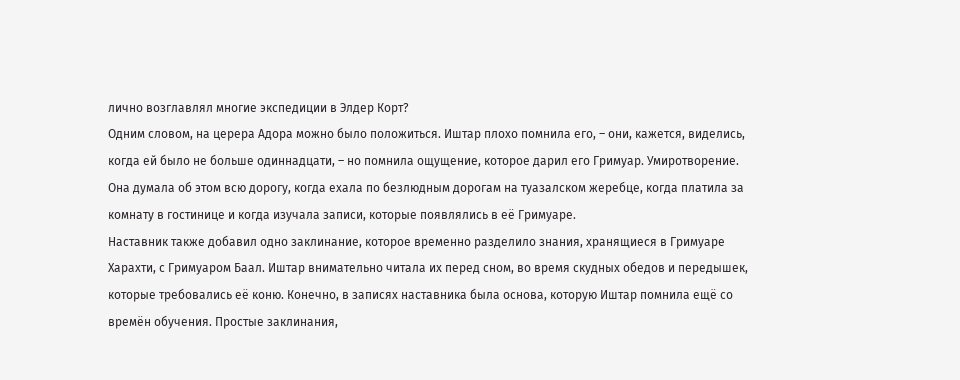лично возглавлял многие экспедиции в Элдер Корт?
Одним словом, на церера Адора можно было положиться. Иштар плохо помнила его, – они, кажется, виделись, когда ей было не больше одиннадцати, – но помнила ощущение, которое дарил его Гримуар. Умиротворение.
Она думала об этом всю дорогу, когда ехала по безлюдным дорогам на туазалском жеребце, когда платила за комнату в гостинице и когда изучала записи, которые появлялись в её Гримуаре.
Наставник также добавил одно заклинание, которое временно разделило знания, хранящиеся в Гримуаре Харахти, с Гримуаром Баал. Иштар внимательно читала их перед сном, во время скудных обедов и передышек, которые требовались её коню. Конечно, в записях наставника была основа, которую Иштар помнила ещё со времён обучения. Простые заклинания,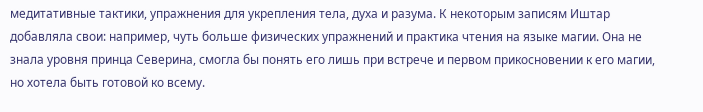медитативные тактики, упражнения для укрепления тела, духа и разума. К некоторым записям Иштар добавляла свои: например, чуть больше физических упражнений и практика чтения на языке магии. Она не знала уровня принца Северина, смогла бы понять его лишь при встрече и первом прикосновении к его магии, но хотела быть готовой ко всему.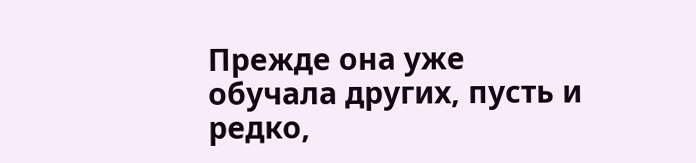Прежде она уже обучала других, пусть и редко,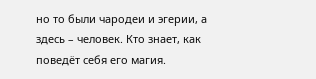но то были чародеи и эгерии, а здесь – человек. Кто знает, как поведёт себя его магия.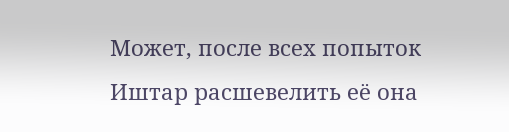Может, после всех попыток Иштар расшевелить её она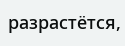разрастётся,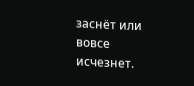заснёт или вовсе исчезнет.